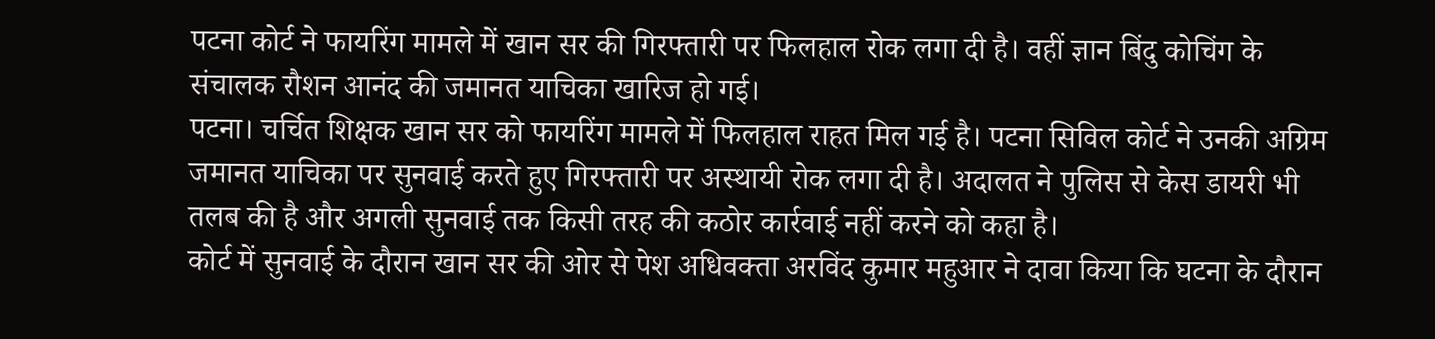पटना कोर्ट ने फायरिंग मामले में खान सर की गिरफ्तारी पर फिलहाल रोक लगा दी है। वहीं ज्ञान बिंदु कोचिंग के संचालक रौशन आनंद की जमानत याचिका खारिज हो गई।
पटना। चर्चित शिक्षक खान सर को फायरिंग मामले में फिलहाल राहत मिल गई है। पटना सिविल कोर्ट ने उनकी अग्रिम जमानत याचिका पर सुनवाई करते हुए गिरफ्तारी पर अस्थायी रोक लगा दी है। अदालत ने पुलिस से केस डायरी भी तलब की है और अगली सुनवाई तक किसी तरह की कठोर कार्रवाई नहीं करने को कहा है।
कोर्ट में सुनवाई के दौरान खान सर की ओर से पेश अधिवक्ता अरविंद कुमार महुआर ने दावा किया कि घटना के दौरान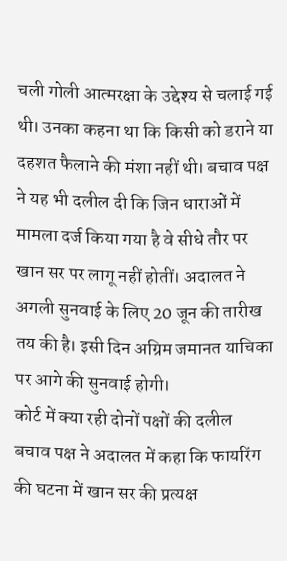चली गोली आत्मरक्षा के उद्देश्य से चलाई गई थी। उनका कहना था कि किसी को डराने या दहशत फैलाने की मंशा नहीं थी। बचाव पक्ष ने यह भी दलील दी कि जिन धाराओं में मामला दर्ज किया गया है वे सीधे तौर पर खान सर पर लागू नहीं होतीं। अदालत ने अगली सुनवाई के लिए 20 जून की तारीख तय की है। इसी दिन अग्रिम जमानत याचिका पर आगे की सुनवाई होगी।
कोर्ट में क्या रही दोनों पक्षों की दलील
बचाव पक्ष ने अदालत में कहा कि फायरिंग की घटना में खान सर की प्रत्यक्ष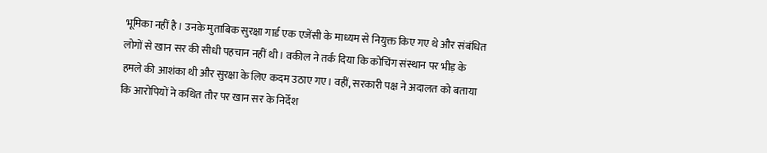भूमिका नहीं है। उनके मुताबिक सुरक्षा गार्ड एक एजेंसी के माध्यम से नियुक्त किए गए थे और संबंधित लोगों से खान सर की सीधी पहचान नहीं थी। वकील ने तर्क दिया कि कोचिंग संस्थान पर भीड़ के हमले की आशंका थी और सुरक्षा के लिए कदम उठाए गए। वहीं, सरकारी पक्ष ने अदालत को बताया कि आरोपियों ने कथित तौर पर खान सर के निर्देश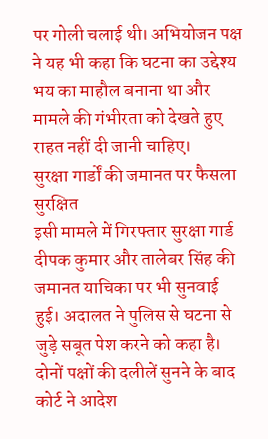पर गोली चलाई थी। अभियोजन पक्ष ने यह भी कहा कि घटना का उद्देश्य भय का माहौल बनाना था और मामले की गंभीरता को देखते हुए राहत नहीं दी जानी चाहिए।
सुरक्षा गार्डों की जमानत पर फैसला सुरक्षित
इसी मामले में गिरफ्तार सुरक्षा गार्ड दीपक कुमार और तालेबर सिंह की जमानत याचिका पर भी सुनवाई हुई। अदालत ने पुलिस से घटना से जुड़े सबूत पेश करने को कहा है। दोनों पक्षों की दलीलें सुनने के बाद कोर्ट ने आदेश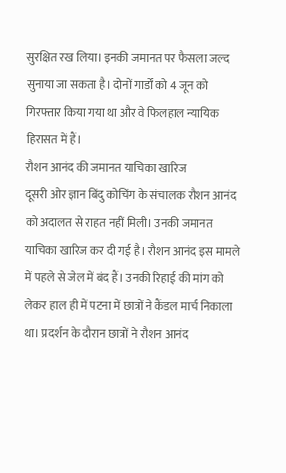सुरक्षित रख लिया। इनकी जमानत पर फैसला जल्द सुनाया जा सकता है। दोनों गार्डों को 4 जून को गिरफ्तार किया गया था और वे फिलहाल न्यायिक हिरासत में हैं।
रौशन आनंद की जमानत याचिका खारिज
दूसरी ओर ज्ञान बिंदु कोचिंग के संचालक रौशन आनंद को अदालत से राहत नहीं मिली। उनकी जमानत याचिका खारिज कर दी गई है। रौशन आनंद इस मामले में पहले से जेल में बंद हैं। उनकी रिहाई की मांग को लेकर हाल ही में पटना में छात्रों ने कैंडल मार्च निकाला था। प्रदर्शन के दौरान छात्रों ने रौशन आनंद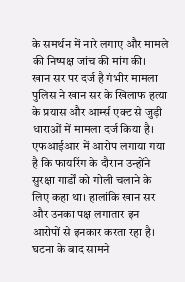के समर्थन में नारे लगाए और मामले की निष्पक्ष जांच की मांग की।
खान सर पर दर्ज है गंभीर मामला
पुलिस ने खान सर के खिलाफ हत्या के प्रयास और आर्म्स एक्ट से जुड़ी धाराओं में मामला दर्ज किया है। एफआईआर में आरोप लगाया गया है कि फायरिंग के दौरान उन्होंने सुरक्षा गार्डों को गोली चलाने के लिए कहा था। हालांकि खान सर और उनका पक्ष लगातार इन आरोपों से इनकार करता रहा है। घटना के बाद सामने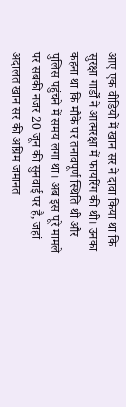आए एक वीडियो में खान सर ने दावा किया था कि सुरक्षा गार्डों ने आत्मरक्षा में फायरिंग की थी। उनका कहना था कि मौके पर तनावपूर्ण स्थिति थी और पुलिस पहुंचने में समय लगा था। अब इस पूरे मामले पर सबकी नजर 20 जून की सुनवाई पर है, जहां अदालत खान सर की अग्रिम जमानत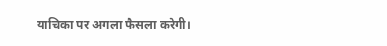याचिका पर अगला फैसला करेगी।